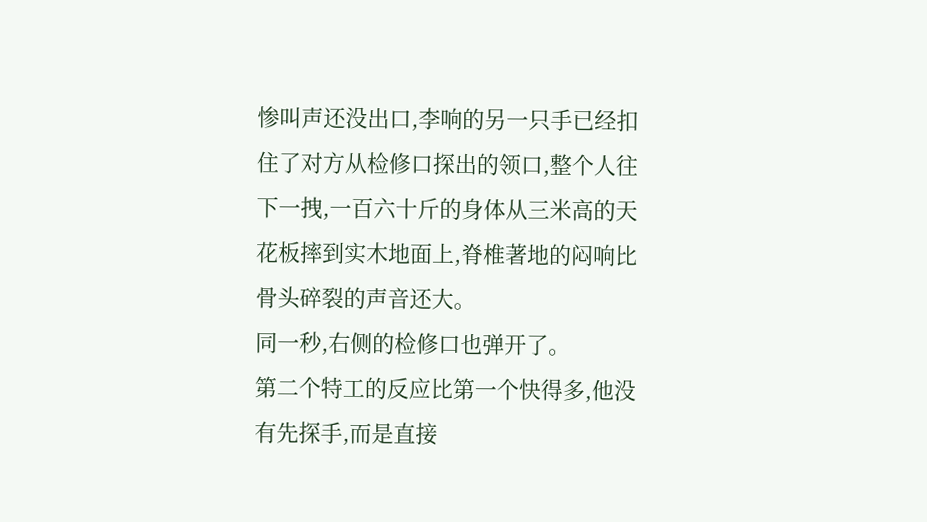惨叫声还没出口,李响的另一只手已经扣住了对方从检修口探出的领口,整个人往下一拽,一百六十斤的身体从三米高的天花板摔到实木地面上,脊椎著地的闷响比骨头碎裂的声音还大。
同一秒,右侧的检修口也弹开了。
第二个特工的反应比第一个快得多,他没有先探手,而是直接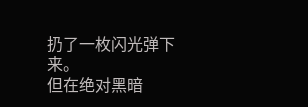扔了一枚闪光弹下来。
但在绝对黑暗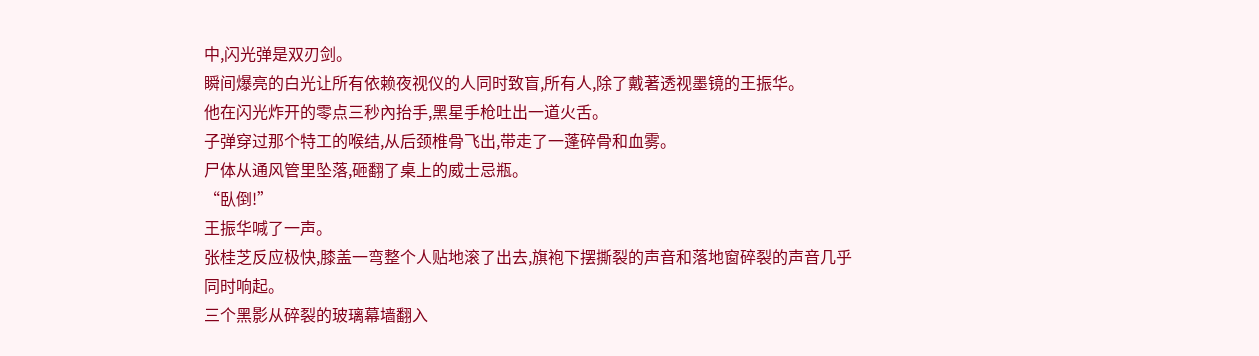中,闪光弹是双刃剑。
瞬间爆亮的白光让所有依赖夜视仪的人同时致盲,所有人,除了戴著透视墨镜的王振华。
他在闪光炸开的零点三秒內抬手,黑星手枪吐出一道火舌。
子弹穿过那个特工的喉结,从后颈椎骨飞出,带走了一蓬碎骨和血雾。
尸体从通风管里坠落,砸翻了桌上的威士忌瓶。
“臥倒!”
王振华喊了一声。
张桂芝反应极快,膝盖一弯整个人贴地滚了出去,旗袍下摆撕裂的声音和落地窗碎裂的声音几乎同时响起。
三个黑影从碎裂的玻璃幕墙翻入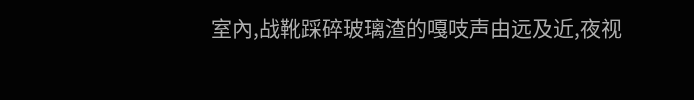室內,战靴踩碎玻璃渣的嘎吱声由远及近,夜视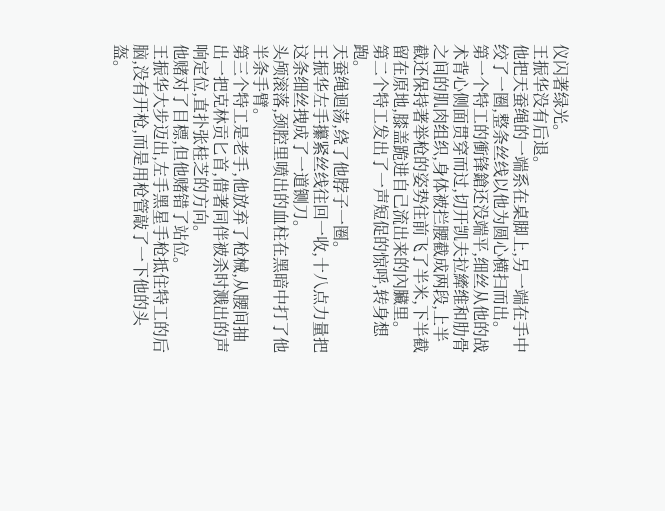仪闪著绿光。
王振华没有后退。
他把天蚕绳的一端系在桌脚上,另一端在手中绞了一圈,整条丝线以他为圆心横扫而出。
第一个特工的衝锋鎗还没端平,细丝从他的战术背心侧面贯穿而过,切开凯夫拉縴维和肋骨之间的肌肉组织,身体被拦腰截成两段,上半截还保持著举枪的姿势往前飞了半米,下半截留在原地,膝盖跪进自己流出来的內臟里。
第二个特工发出了一声短促的惊呼,转身想跑。
天蚕绳迴荡,绕了他脖子一圈。
王振华左手攥紧丝线往回一收,十八点力量把这条细丝拽成了一道铡刀。
头颅滚落,颈腔里喷出的血柱在黑暗中打了他半条手臂。
第三个特工是老手,他放弃了枪械,从腰间抽出一把克林贡匕首,借著同伴被杀时溅出的声响定位,直扑张桂芝的方向。
他赌对了目標,但他赌错了站位。
王振华大步迈出,左手黑星手枪抵住特工的后脑,没有开枪,而是用枪管敲了一下他的头盔。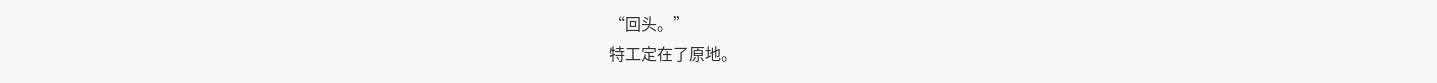“回头。”
特工定在了原地。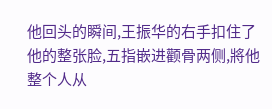他回头的瞬间,王振华的右手扣住了他的整张脸,五指嵌进颧骨两侧,將他整个人从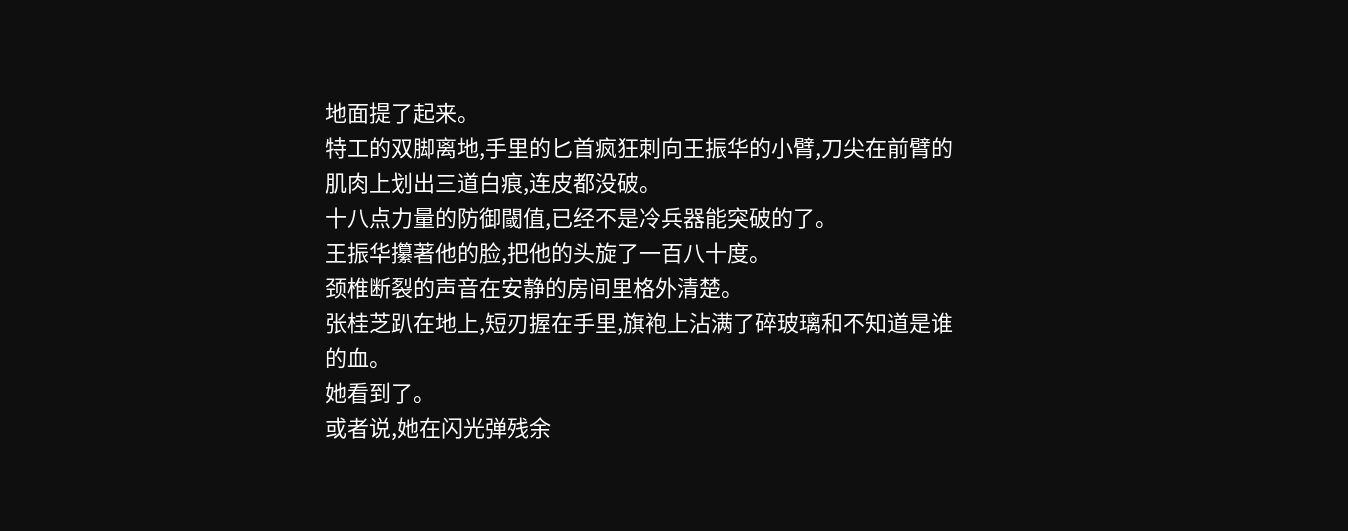地面提了起来。
特工的双脚离地,手里的匕首疯狂刺向王振华的小臂,刀尖在前臂的肌肉上划出三道白痕,连皮都没破。
十八点力量的防御閾值,已经不是冷兵器能突破的了。
王振华攥著他的脸,把他的头旋了一百八十度。
颈椎断裂的声音在安静的房间里格外清楚。
张桂芝趴在地上,短刃握在手里,旗袍上沾满了碎玻璃和不知道是谁的血。
她看到了。
或者说,她在闪光弹残余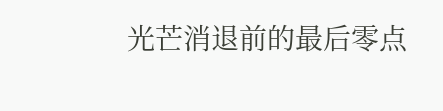光芒消退前的最后零点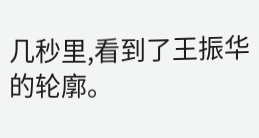几秒里,看到了王振华的轮廓。